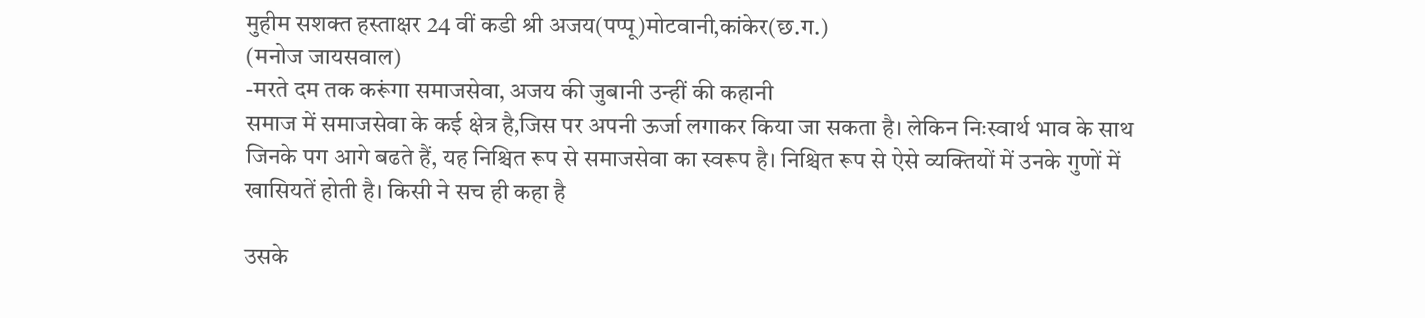मुहीम सशक्त हस्ताक्षर 24 वीं कडी श्री अजय(पप्पू)मोटवानी‚कांकेर(छ.ग.)
(मनोज जायसवाल)
-मरते दम तक करूंगा समाजसेवा‚ अजय की जुबानी उन्हीं की कहानी
समाज में समाजसेवा के कई क्षेत्र है‚जिस पर अपनी ऊर्जा लगाकर किया जा सकता है। लेकिन निःस्वार्थ भाव के साथ जिनके पग आगे बढते हैं, यह निश्चित रूप से समाजसेवा का स्वरूप है। निश्चित रूप से ऐसे व्यक्तियों में उनके गुणों में खासियतें होती है। किसी ने सच ही कहा है

उसके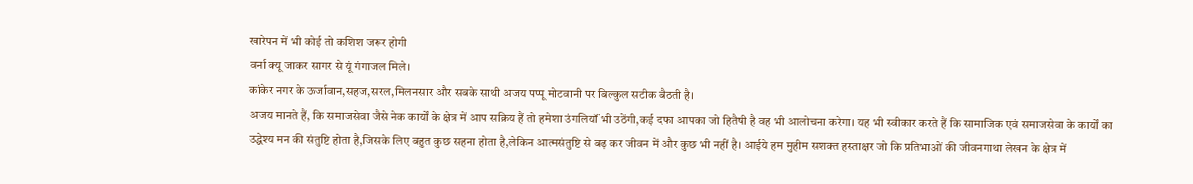खारेपन में भी कोई तो कशिश जरूर होगी
वर्ना क्यू जाकर सागर से यूं गंगाजल मिले।
कांकेर नगर के ऊर्जावान,सहज,सरल,मिलनसार और सबके साथी अजय पप्पू मोटवानी पर बिल्कुल सटीक बैठती है।
अजय मानते हैं, कि समाजसेवा जैसे नेक कार्यों के क्षेत्र में आप सक्रिय हैं तो हमेशा उंगलियॉं भी उठेंगी,कई दफा आपका जो हितैषी है वह भी आलोचना करेगा। यह भी स्वीकार करते हैं कि सामाजिक एवं समाजसेवा के कार्यों का उद्धेश्य मन की संतुष्टि होता है,जिसके लिए बहुत कुछ सहना होता है,लेकिन आत्मसंतुष्टि से बढ़ कर जीवन में और कुछ भी नहीं है। आईये हम मुहीम सशक्त हस्ताक्षर जो कि प्रतिभाओं की जीवनगाथा लेखन के क्षेत्र में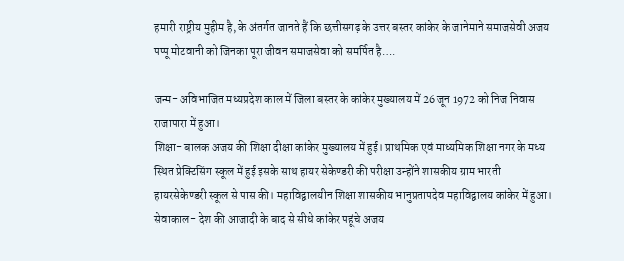हमारी राष्ट्रीय मुहीम है, के अंतर्गत जानते हैं कि छत्तीसगढ़ के उत्तर बस्तर कांकेर के जानेमाने समाजसेवी अजय पप्पू मोटवानी को जिनका पूरा जीवन समाजसेवा को समर्पित है….

जन्म- अविभाजित मध्यप्रदेश काल में जिला बस्तर के कांकेर मुख्यालय में 26 जून 1972 को निज निवास राजापारा में हुआ।
शिक्षा- बालक अजय की शिक्षा दीक्षा कांकेर मुख्यालय में हुई। प्राथमिक एवं माध्यमिक शिक्षा नगर के मध्य स्थित प्रेक्टिसिंग स्कूल में हुई इसके साथ हायर सेकेण्डरी की परीक्षा उन्होंने शासकीय ग्राम भारती हायरसेकेण्डरी स्कूल से पास की। महाविद्वालयीन शिक्षा शासकीय भानुप्रतापदेव महाविद्वालय कांकेर में हुआ।
सेवाकाल- देश की आजादी के बाद से सीधे कांकेर पहूंचे अजय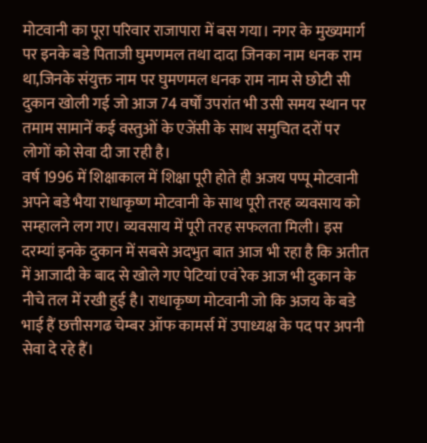मोटवानी का पूरा परिवार राजापारा में बस गया। नगर के मुख्यमार्ग पर इनके बडे पिताजी घुमणमल तथा दादा जिनका नाम धनक राम था,जिनके संयुक्त नाम पर घुमणमल धनक राम नाम से छोटी सी दुकान खोली गई जो आज 74 वर्षों उपरांत भी उसी समय स्थान पर तमाम सामानें कई वस्तुओं के एजेंसी के साथ समुचित दरों पर लोगों को सेवा दी जा रही है।
वर्ष 1996 में शिक्षाकाल में शिक्षा पूरी होते ही अजय पप्पू मोटवानी अपने बडे भैया राधाकृष्ण मोटवानी के साथ पूरी तरह व्यवसाय को सम्हालने लग गए। व्यवसाय में पूरी तरह सफलता मिली। इस दरम्यां इनके दुकान में सबसे अदभुत बात आज भी रहा है कि अतीत में आजादी के बाद से खोले गए पेटियां एवं रेक आज भी दुकान के नीचे तल में रखी हुई है। राधाकृष्ण मोटवानी जो कि अजय के बडे भाई हैं छत्तीसगढ चेम्बर ऑफ कामर्स में उपाध्यक्ष के पद पर अपनी सेवा दे रहे हैं।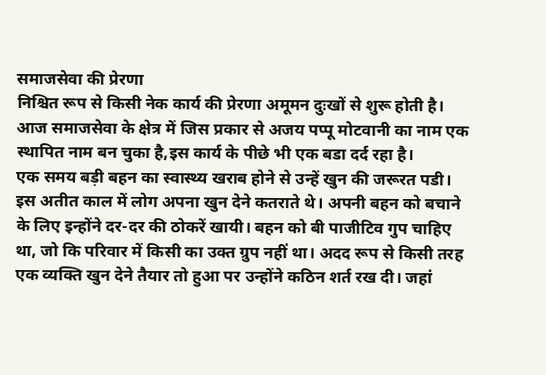समाजसेवा की प्रेरणा
निश्चित रूप से किसी नेक कार्य की प्रेरणा अमूमन दुःखों से शुरू होती है। आज समाजसेवा के क्षेत्र में जिस प्रकार से अजय पप्पू मोटवानी का नाम एक स्थापित नाम बन चुका है,इस कार्य के पीछे भी एक बडा दर्द रहा है।
एक समय बड़ी बहन का स्वास्थ्य खराब होने से उन्हें खुन की जरूरत पडी। इस अतीत काल में लोग अपना खुन देने कतराते थे। अपनी बहन को बचाने के लिए इन्होंने दर-दर की ठोकरें खायी। बहन को बी पाजीटिव गुप चाहिए था, जो कि परिवार में किसी का उक्त ग्रुप नहीं था। अदद रूप से किसी तरह एक व्यक्ति खुन देने तैयार तो हुआ पर उन्होंने कठिन शर्त रख दी। जहां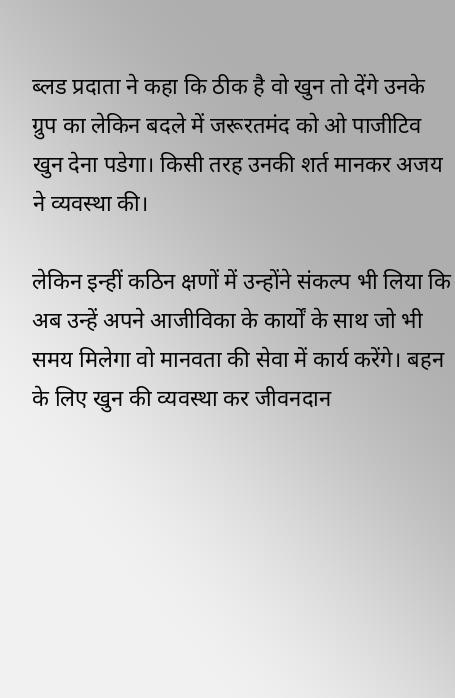ब्लड प्रदाता ने कहा कि ठीक है वो खुन तो देंगे उनके ग्रुप का लेकिन बदले में जरूरतमंद को ओ पाजीटिव खुन देना पडेगा। किसी तरह उनकी शर्त मानकर अजय ने व्यवस्था की।

लेकिन इन्हीं कठिन क्षणों में उन्होंने संकल्प भी लिया कि अब उन्हें अपने आजीविका के कार्यों के साथ जो भी समय मिलेगा वो मानवता की सेवा में कार्य करेंगे। बहन के लिए खुन की व्यवस्था कर जीवनदान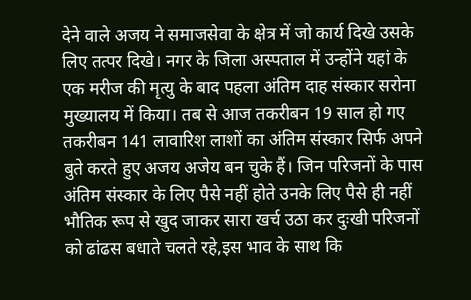देने वाले अजय ने समाजसेवा के क्षेत्र में जो कार्य दिखे उसके लिए तत्पर दिखे। नगर के जिला अस्पताल में उन्होंने यहां के एक मरीज की मृत्यु के बाद पहला अंतिम दाह संस्कार सरोना मुख्यालय में किया। तब से आज तकरीबन 19 साल हो गए तकरीबन 141 लावारिश लाशों का अंतिम संस्कार सिर्फ अपने बुते करते हुए अजय अजेय बन चुके हैं। जिन परिजनों के पास अंतिम संस्कार के लिए पैसे नहीं होते उनके लिए पैसे ही नहीं भौतिक रूप से खुद जाकर सारा खर्च उठा कर दुःखी परिजनों को ढांढस बधाते चलते रहे,इस भाव के साथ कि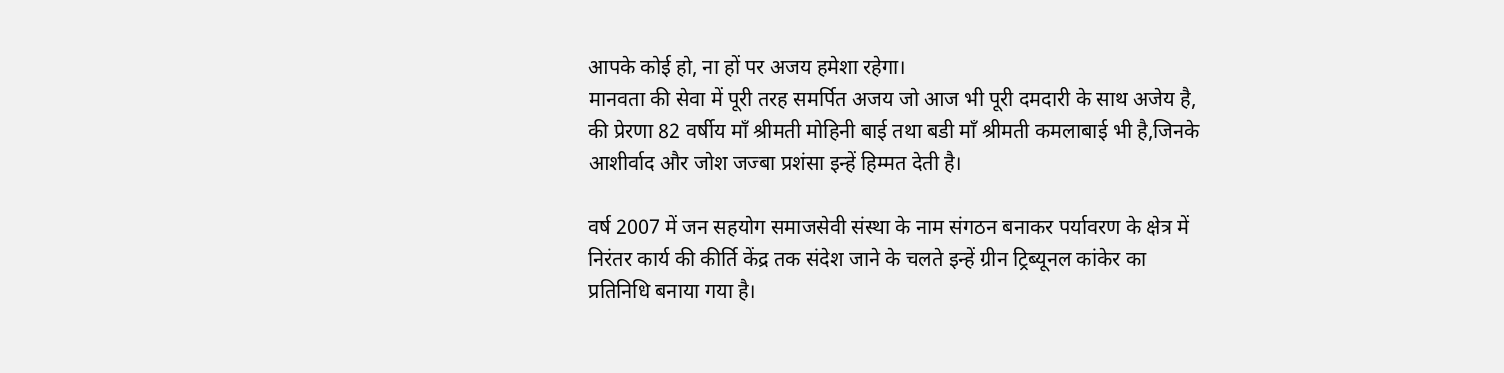आपके कोई हो, ना हों पर अजय हमेशा रहेगा।
मानवता की सेवा में पूरी तरह समर्पित अजय जो आज भी पूरी दमदारी के साथ अजेय है, की प्रेरणा 82 वर्षीय मॉं श्रीमती मोहिनी बाई तथा बडी माँ श्रीमती कमलाबाई भी है,जिनके आशीर्वाद और जोश जज्बा प्रशंसा इन्हें हिम्मत देती है।

वर्ष 2007 में जन सहयोग समाजसेवी संस्था के नाम संगठन बनाकर पर्यावरण के क्षेत्र में निरंतर कार्य की कीर्ति केंद्र तक संदेश जाने के चलते इन्हें ग्रीन ट्रिब्यूनल कांकेर का प्रतिनिधि बनाया गया है।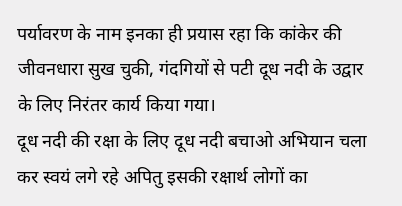पर्यावरण के नाम इनका ही प्रयास रहा कि कांकेर की जीवनधारा सुख चुकी, गंदगियों से पटी दूध नदी के उद्वार के लिए निरंतर कार्य किया गया।
दूध नदी की रक्षा के लिए दूध नदी बचाओ अभियान चला कर स्वयं लगे रहे अपितु इसकी रक्षार्थ लोगों का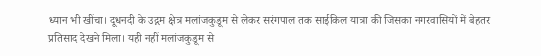ध्यान भी खींचा। दूधनदी के उद्गम क्षेत्र मलांजकुडूम से लेकर सरंगपाल तक साईकिल यात्रा की जिसका नगरवासियों में बेहतर प्रतिसाद देखने मिला। यही नहीं मलांजकुडूम से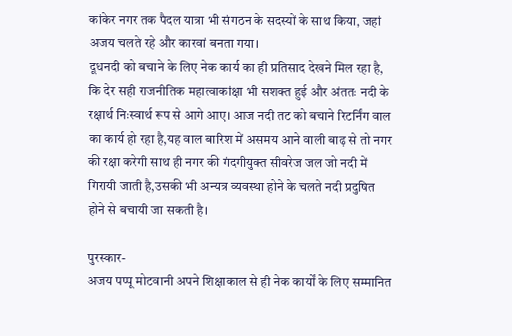कांकेर नगर तक पैदल यात्रा भी संगठन के सदस्यों के साथ किया‚ जहां अजय चलते रहे और कारवां बनता गया।
दूधनदी को बचाने के लिए नेक कार्य का ही प्रतिसाद देखने मिल रहा है, कि देर सही राजनीतिक महात्वाकांक्षा भी सशक्त हुई और अंततः नदी के रक्षार्थ निःस्वार्थ रूप से आगे आए। आज नदी तट को बचाने रिटर्निंग वाल का कार्य हो रहा है,यह वाल बारिश में असमय आने वाली बाढ़ से तो नगर की रक्षा करेगी साथ ही नगर की गंदगीयुक्त सीवरेज जल जो नदी में गिरायी जाती है,उसकी भी अन्यत्र व्यवस्था होने के चलते नदी प्रदुषित होने से बचायी जा सकती है।

पुरस्कार-
अजय पप्पू मोटवानी अपने शिक्षाकाल से ही नेक कार्यों के लिए सम्मानित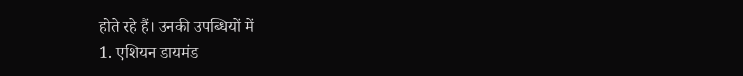होते रहे हैं। उनकी उपब्धियों में
1. एशियन डायमंड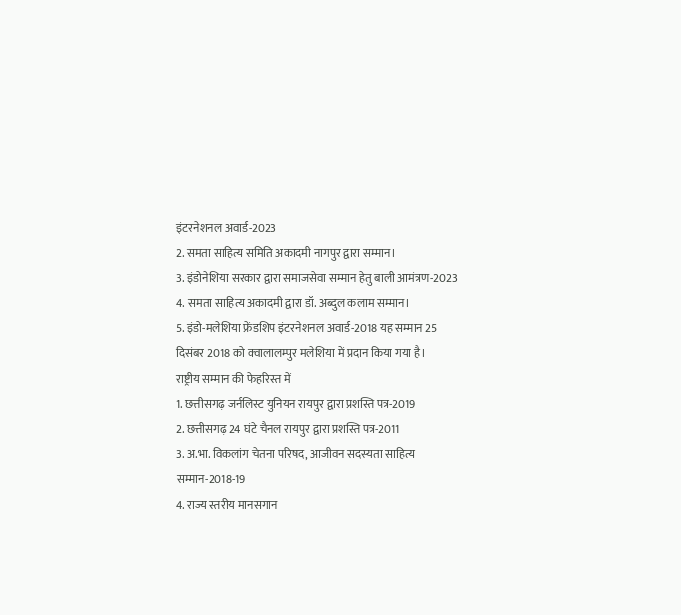इंटरनेशनल अवार्ड-2023
2. समता साहित्य समिति अकादमी नागपुर द्वारा सम्मान।
3. इंडोनेशिया सरकार द्वारा समाजसेवा सम्मान हेतु बाली आमंत्रण-2023
4. समता साहित्य अकादमी द्वारा डॉ. अब्दुल कलाम सम्मान।
5. इंडो-मलेशिया फ्रेंडशिप इंटरनेशनल अवार्ड-2018 यह सम्मान 25 दिसंबर 2018 को क्वालालम्पुर मलेशिया में प्रदान किया गया है।
राष्ट्रीय सम्मान की फेहरिस्त में
1. छत्तीसगढ़ जर्नलिस्ट युनियन रायपुर द्वारा प्रशस्ति पत्र-2019
2. छत्तीसगढ़ 24 घंटे चैनल रायपुर द्वारा प्रशस्ति पत्र-2011
3. अ.भा. विकलांग चेतना परिषद, आजीवन सदस्यता साहित्य सम्मान-2018-19
4. राज्य स्तरीय मानसगान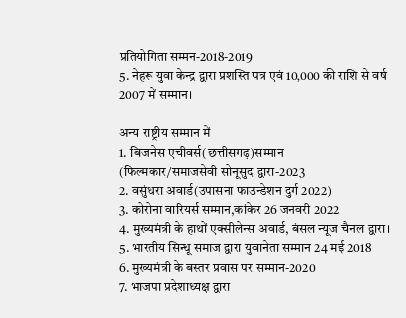प्रतियोगिता सम्मन-2018-2019
5. नेहरू युवा केन्द्र द्वारा प्रशस्ति पत्र एवं 10‚000 की राशि से वर्ष 2007 में सम्मान।

अन्य राष्ट्रीय सम्मान में
1. बिजनेस एचीवर्स(छत्तीसगढ़)सम्मान
(फिल्मकार/समाजसेवी सोनूसुद द्वारा-2023
2. वसुंधरा अवार्ड(उपासना फाउन्डेशन दुर्ग 2022)
3. कोरोना वारियर्स सम्मान,कांकेर 26 जनवरी 2022
4. मुख्यमंत्री के हाथों एक्सीलेन्स अवार्ड, बंसल न्यूज चैनल द्वारा।
5. भारतीय सिन्धू समाज द्वारा युवानेता सम्मान 24 मई 2018
6. मुख्यमंत्री के बस्तर प्रवास पर सम्मान-2020
7. भाजपा प्रदेशाध्यक्ष द्वारा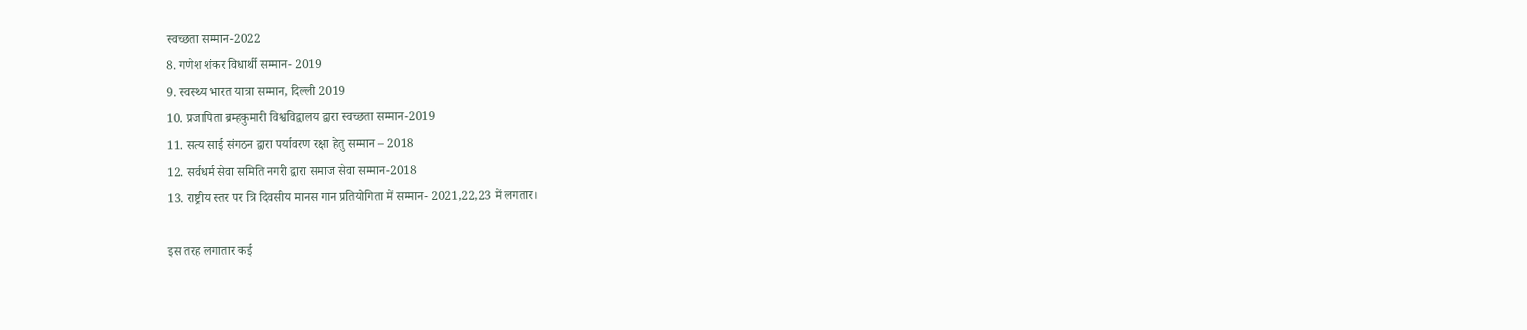स्वच्छता सम्मान-2022
8. गणेश शंकर विधार्थी सम्मान- 2019
9. स्वस्थ्य भारत यात्रा सम्मान, दिल्ली 2019
10. प्रजापिता ब्रम्हकुमारी विश्वविद्वालय द्वारा स्वच्छता सम्मान-2019
11. सत्य साई संगठन द्वारा पर्यावरण रक्षा हेतु सम्मान – 2018
12. सर्वधर्म सेवा समिति नगरी द्वारा समाज सेवा सम्मान-2018
13. राष्ट्रीय स्तर पर त्रि दिवसीय मानस गान प्रतियोगिता में सम्मान- 2021,22,23 में लगतार।

इस तरह लगातार कई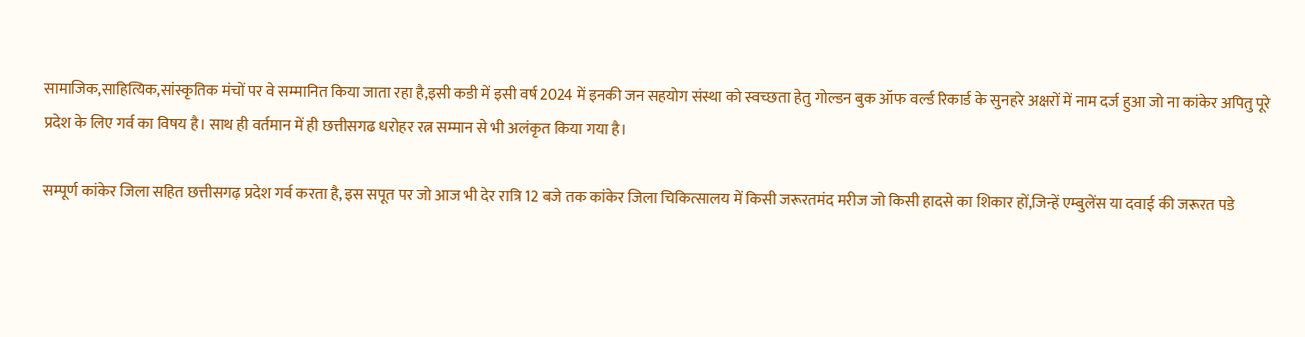सामाजिक‚साहित्यिक‚सांस्कृतिक मंचों पर वे सम्मानित किया जाता रहा है‚इसी कडी में इसी वर्ष 2024 में इनकी जन सहयोग संस्था को स्वच्छता हेतु गोल्डन बुक ऑफ वर्ल्ड रिकार्ड के सुनहरे अक्षरों में नाम दर्ज हुआ जो ना कांकेर अपितु पूरे प्रदेश के लिए गर्व का विषय है। साथ ही वर्तमान में ही छत्तीसगढ धरोहर रत्न सम्मान से भी अलंकृत किया गया है।

सम्पूर्ण कांकेर जिला सहित छत्तीसगढ़ प्रदेश गर्व करता है, इस सपूत पर जो आज भी देर रात्रि 12 बजे तक कांकेर जिला चिकित्सालय में किसी जरूरतमंद मरीज जो किसी हादसे का शिकार हों,जिन्हें एम्बुलेंस या दवाई की जरूरत पडे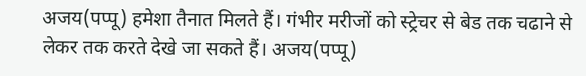अजय(पप्पू) हमेशा तैनात मिलते हैं। गंभीर मरीजों को स्ट्रेचर से बेड तक चढाने से लेकर तक करते देखे जा सकते हैं। अजय(पप्पू)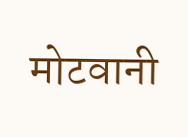मोटवानी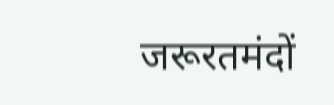जरूरतमंदों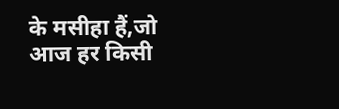के मसीहा हैं,जो आज हर किसी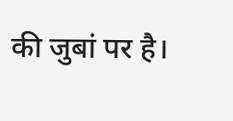की जुबां पर है।